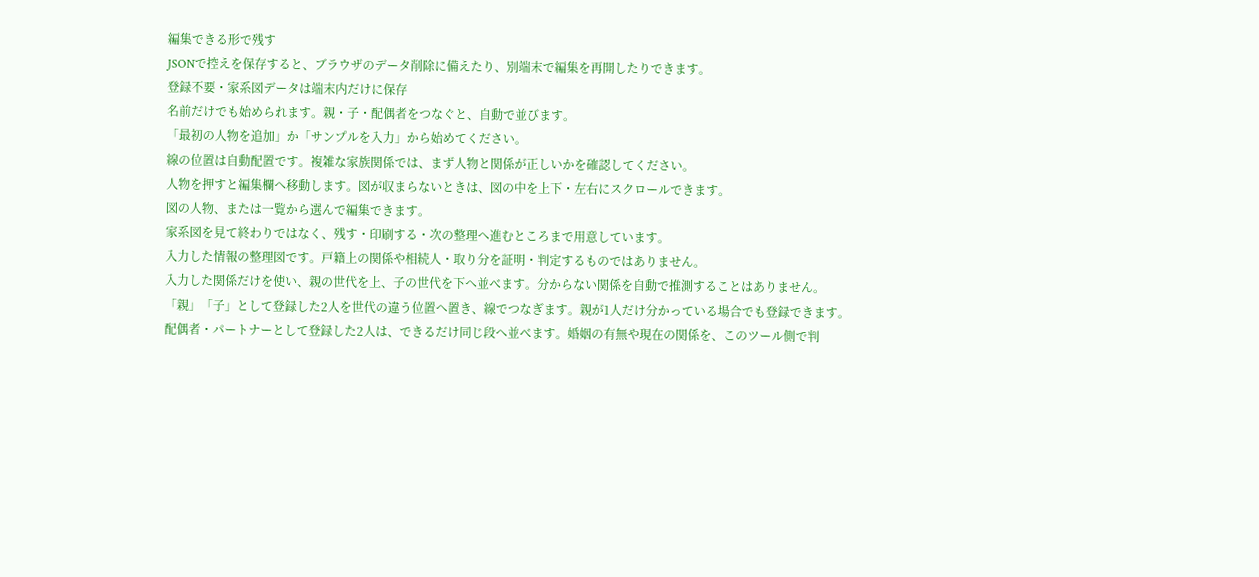編集できる形で残す
JSONで控えを保存すると、ブラウザのデータ削除に備えたり、別端末で編集を再開したりできます。
登録不要・家系図データは端末内だけに保存
名前だけでも始められます。親・子・配偶者をつなぐと、自動で並びます。
「最初の人物を追加」か「サンプルを入力」から始めてください。
線の位置は自動配置です。複雑な家族関係では、まず人物と関係が正しいかを確認してください。
人物を押すと編集欄へ移動します。図が収まらないときは、図の中を上下・左右にスクロールできます。
図の人物、または一覧から選んで編集できます。
家系図を見て終わりではなく、残す・印刷する・次の整理へ進むところまで用意しています。
入力した情報の整理図です。戸籍上の関係や相続人・取り分を証明・判定するものではありません。
入力した関係だけを使い、親の世代を上、子の世代を下へ並べます。分からない関係を自動で推測することはありません。
「親」「子」として登録した2人を世代の違う位置へ置き、線でつなぎます。親が1人だけ分かっている場合でも登録できます。
配偶者・パートナーとして登録した2人は、できるだけ同じ段へ並べます。婚姻の有無や現在の関係を、このツール側で判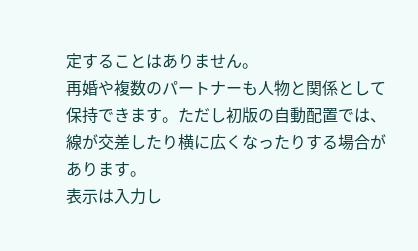定することはありません。
再婚や複数のパートナーも人物と関係として保持できます。ただし初版の自動配置では、線が交差したり横に広くなったりする場合があります。
表示は入力し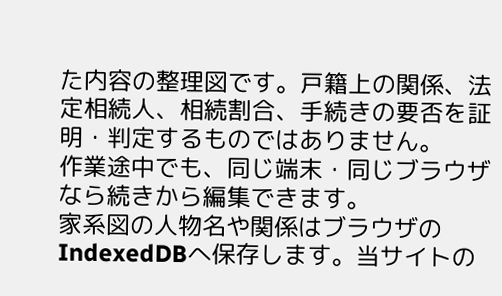た内容の整理図です。戸籍上の関係、法定相続人、相続割合、手続きの要否を証明・判定するものではありません。
作業途中でも、同じ端末・同じブラウザなら続きから編集できます。
家系図の人物名や関係はブラウザのIndexedDBへ保存します。当サイトの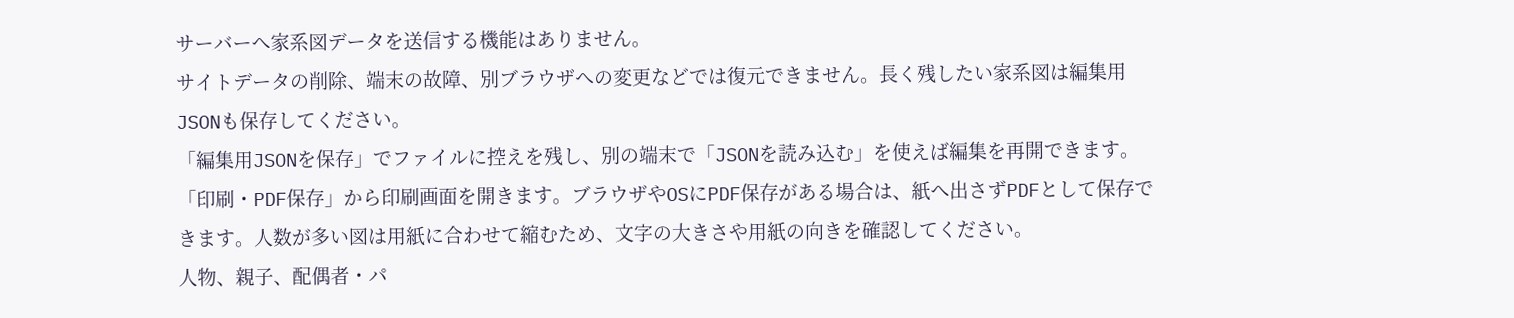サーバーへ家系図データを送信する機能はありません。
サイトデータの削除、端末の故障、別ブラウザへの変更などでは復元できません。長く残したい家系図は編集用JSONも保存してください。
「編集用JSONを保存」でファイルに控えを残し、別の端末で「JSONを読み込む」を使えば編集を再開できます。
「印刷・PDF保存」から印刷画面を開きます。ブラウザやOSにPDF保存がある場合は、紙へ出さずPDFとして保存できます。人数が多い図は用紙に合わせて縮むため、文字の大きさや用紙の向きを確認してください。
人物、親子、配偶者・パ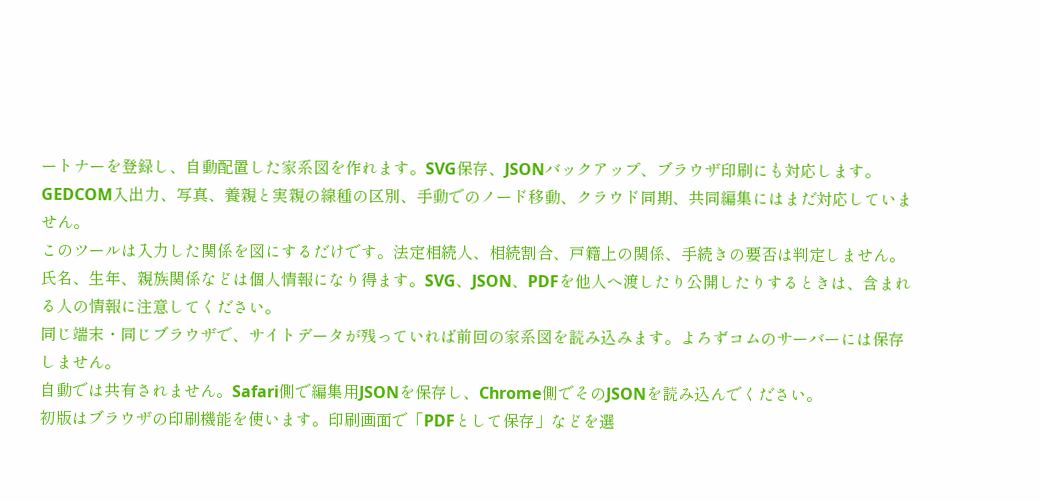ートナーを登録し、自動配置した家系図を作れます。SVG保存、JSONバックアップ、ブラウザ印刷にも対応します。
GEDCOM入出力、写真、養親と実親の線種の区別、手動でのノード移動、クラウド同期、共同編集にはまだ対応していません。
このツールは入力した関係を図にするだけです。法定相続人、相続割合、戸籍上の関係、手続きの要否は判定しません。
氏名、生年、親族関係などは個人情報になり得ます。SVG、JSON、PDFを他人へ渡したり公開したりするときは、含まれる人の情報に注意してください。
同じ端末・同じブラウザで、サイトデータが残っていれば前回の家系図を読み込みます。よろずコムのサーバーには保存しません。
自動では共有されません。Safari側で編集用JSONを保存し、Chrome側でそのJSONを読み込んでください。
初版はブラウザの印刷機能を使います。印刷画面で「PDFとして保存」などを選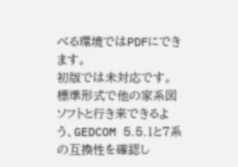べる環境ではPDFにできます。
初版では未対応です。標準形式で他の家系図ソフトと行き来できるよう、GEDCOM 5.5.1と7系の互換性を確認し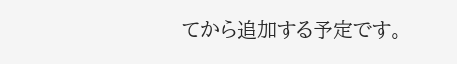てから追加する予定です。